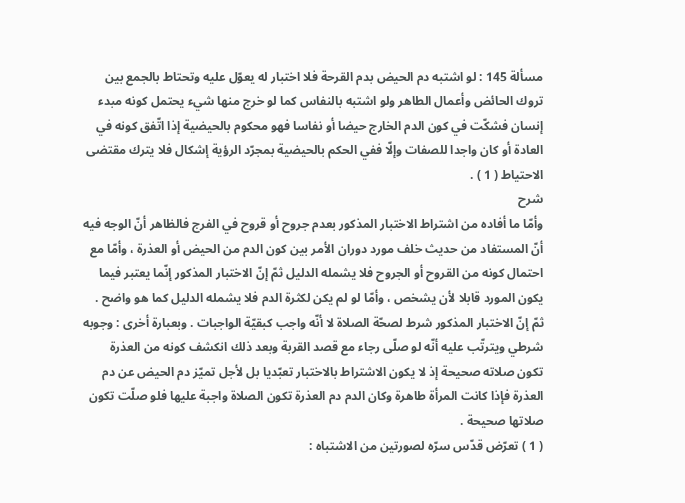مسألة 145 : لو اشتبه دم الحيض بدم القرحة فلا اختبار له يعوّل عليه وتحتاط بالجمع بين تروك الحائض وأعمال الطاهر ولو اشتبه بالنفاس كما لو خرج منها شيء يحتمل كونه مبدء إنسان فشكّت في كون الدم الخارج حيضا أو نفاسا فهو محكوم بالحيضية إذا اتّفق كونه في العادة أو كان واجدا للصفات وإلّا ففي الحكم بالحيضية بمجرّد الرؤية إشكال فلا يترك مقتضى الاحتياط ( 1 ) .
شرح
وأمّا ما أفاده من اشتراط الاختبار المذكور بعدم جروح أو قروح في الفرج فالظاهر أنّ الوجه فيه أنّ المستفاد من حديث خلف مورد دوران الأمر بين كون الدم من الحيض أو العذرة ، وأمّا مع احتمال كونه من القروح أو الجروح فلا يشمله الدليل ثمّ إنّ الاختبار المذكور إنّما يعتبر فيما يكون المورد قابلا لأن يشخص ، وأمّا لو لم يكن لكثرة الدم فلا يشمله الدليل كما هو واضح .
ثمّ إنّ الاختبار المذكور شرط لصحّة الصلاة لا أنّه واجب كبقيّة الواجبات . وبعبارة أخرى : وجوبه شرطي ويترتّب عليه أنّه لو صلّى رجاء مع قصد القربة وبعد ذلك انكشف كونه من العذرة تكون صلاته صحيحة إذ لا يكون الاشتراط بالاختبار تعبّديا بل لأجل تميّز دم الحيض عن دم العذرة فإذا كانت المرأة طاهرة وكان الدم دم العذرة تكون الصلاة واجبة عليها فلو صلّت تكون صلاتها صحيحة .
( 1 ) تعرّض قدّس سرّه لصورتين من الاشتباه :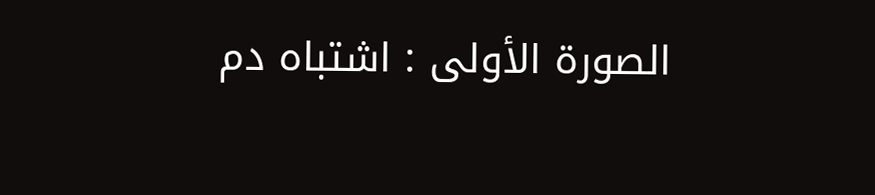الصورة الأولى : اشتباه دم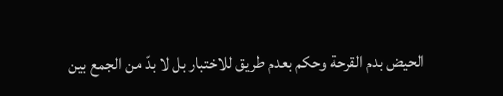الحيض بدم القرحة وحكم بعدم طريق للاختبار بل لا بدّ من الجمع بين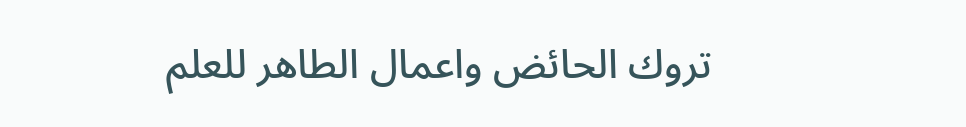تروك الحائض واعمال الطاهر للعلم